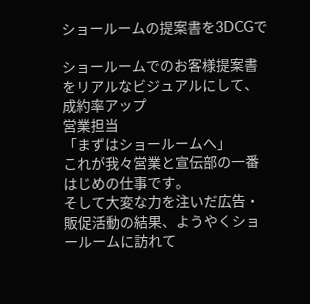ショールームの提案書を3DCGで

ショールームでのお客様提案書をリアルなビジュアルにして、
成約率アップ
営業担当
「まずはショールームへ」
これが我々営業と宣伝部の一番はじめの仕事です。
そして大変な力を注いだ広告・販促活動の結果、ようやくショールームに訪れて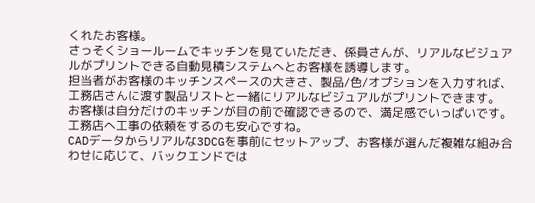くれたお客様。
さっそくショールームでキッチンを見ていただき、係員さんが、リアルなビジュアルがプリントできる自動見積システムへとお客様を誘導します。
担当者がお客様のキッチンスペースの大きさ、製品/色/オプションを入力すれば、工務店さんに渡す製品リストと一緒にリアルなビジュアルがプリントできます。
お客様は自分だけのキッチンが目の前で確認できるので、満足感でいっぱいです。工務店へ工事の依頼をするのも安心ですね。
CADデータからリアルな3DCGを事前にセットアップ、お客様が選んだ複雑な組み合わせに応じて、バックエンドでは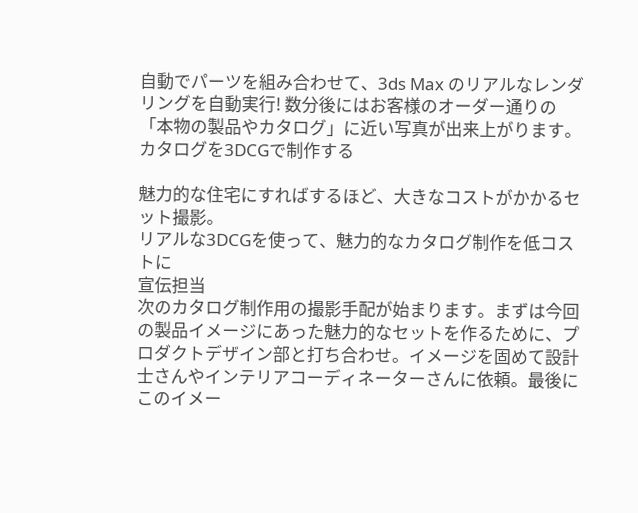自動でパーツを組み合わせて、3ds Max のリアルなレンダリングを自動実行! 数分後にはお客様のオーダー通りの「本物の製品やカタログ」に近い写真が出来上がります。
カタログを3DCGで制作する

魅力的な住宅にすればするほど、大きなコストがかかるセット撮影。
リアルな3DCGを使って、魅力的なカタログ制作を低コストに
宣伝担当
次のカタログ制作用の撮影手配が始まります。まずは今回の製品イメージにあった魅力的なセットを作るために、プロダクトデザイン部と打ち合わせ。イメージを固めて設計士さんやインテリアコーディネーターさんに依頼。最後にこのイメー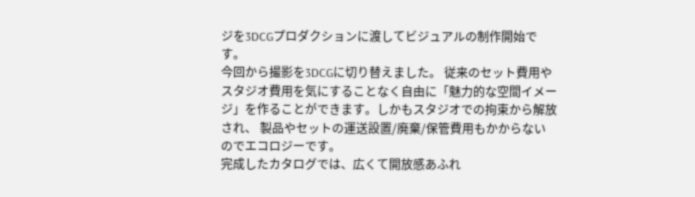ジを3DCGプロダクションに渡してビジュアルの制作開始です。
今回から撮影を3DCGに切り替えました。 従来のセット費用やスタジオ費用を気にすることなく自由に「魅力的な空間イメージ」を作ることができます。しかもスタジオでの拘束から解放され、 製品やセットの運送設置/廃棄/保管費用もかからないのでエコロジーです。
完成したカタログでは、広くて開放感あふれ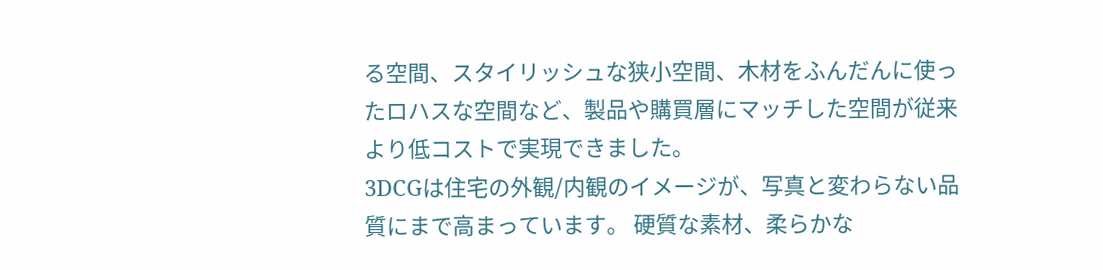る空間、スタイリッシュな狭小空間、木材をふんだんに使ったロハスな空間など、製品や購買層にマッチした空間が従来より低コストで実現できました。
3DCGは住宅の外観/内観のイメージが、写真と変わらない品質にまで高まっています。 硬質な素材、柔らかな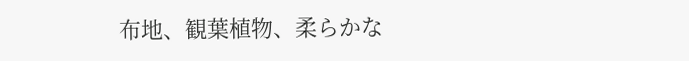布地、観葉植物、柔らかな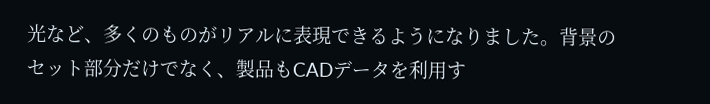光など、多くのものがリアルに表現できるようになりました。背景のセット部分だけでなく、製品もCADデータを利用す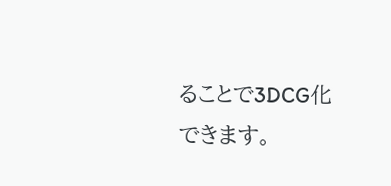ることで3DCG化できます。